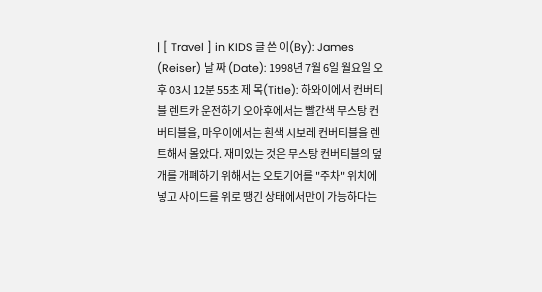| [ Travel ] in KIDS 글 쓴 이(By): James (Reiser) 날 짜 (Date): 1998년 7월 6일 월요일 오후 03시 12분 55초 제 목(Title): 하와이에서 컨버티블 렌트카 운전하기 오아후에서는 빨간색 무스탕 컨버티블을, 마우이에서는 흰색 시보레 컨버티블을 렌트해서 몰았다. 재미있는 것은 무스탕 컨버티블의 덮개를 개폐하기 위해서는 오토기어를 "주차" 위치에 넣고 사이드를 위로 땡긴 상태에서만이 가능하다는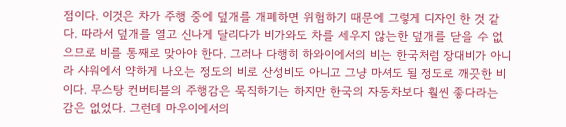점이다. 이것은 차가 주행 중에 덮개를 개폐하면 위험하기 때문에 그렇게 디자인 한 것 같다. 따라서 덮개를 열고 신나게 달리다가 비가와도 차를 세우지 않는한 덮개를 닫을 수 없으므로 비를 통째로 맞아야 한다. 그러나 다행히 하와이에서의 비는 한국처럼 장대비가 아니라 샤워에서 약하게 나오는 정도의 비로 산성비도 아니고 그냥 마셔도 될 정도로 깨끗한 비이다. 무스탕 컨버티블의 주행감은 묵직하기는 하지만 한국의 자동차보다 훨씬 좋다라는 감은 없었다. 그런데 마우이에서의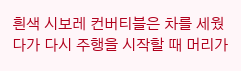흰색 시보레 컨버티블은 차를 세웠다가 다시 주행을 시작할 때 머리가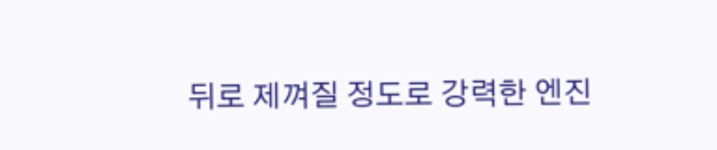뒤로 제껴질 정도로 강력한 엔진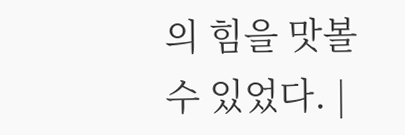의 힘을 맛볼 수 있었다. |